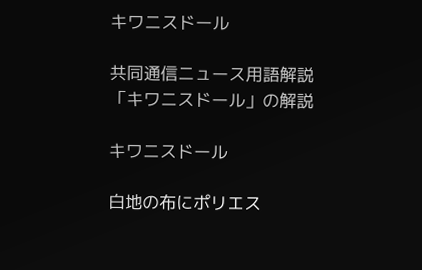キワニスドール

共同通信ニュース用語解説 「キワニスドール」の解説

キワニスドール

白地の布にポリエス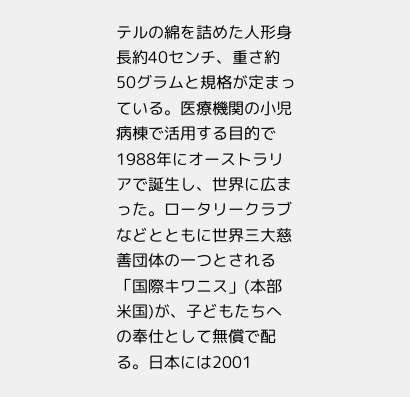テルの綿を詰めた人形身長約40センチ、重さ約50グラムと規格が定まっている。医療機関の小児病棟で活用する目的で1988年にオーストラリアで誕生し、世界に広まった。ロータリークラブなどとともに世界三大慈善団体の一つとされる「国際キワニス」(本部米国)が、子どもたちへの奉仕として無償で配る。日本には2001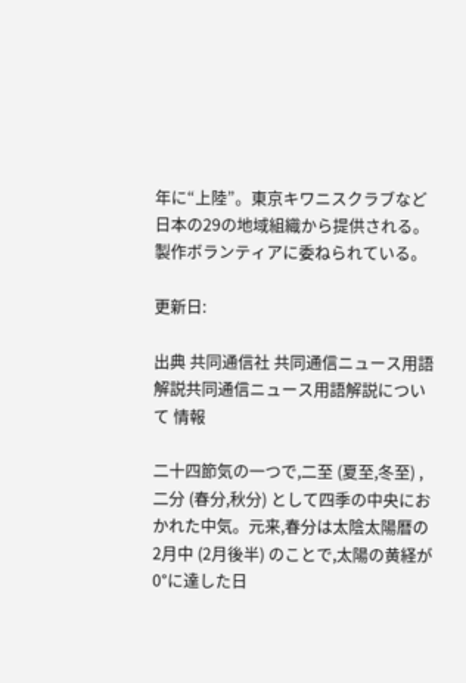年に“上陸”。東京キワニスクラブなど日本の29の地域組織から提供される。製作ボランティアに委ねられている。

更新日:

出典 共同通信社 共同通信ニュース用語解説共同通信ニュース用語解説について 情報

二十四節気の一つで,二至 (夏至,冬至) ,二分 (春分,秋分) として四季の中央におかれた中気。元来,春分は太陰太陽暦の2月中 (2月後半) のことで,太陽の黄経が0°に達した日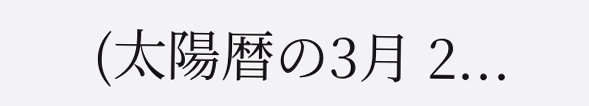(太陽暦の3月 2...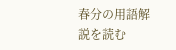春分の用語解説を読む